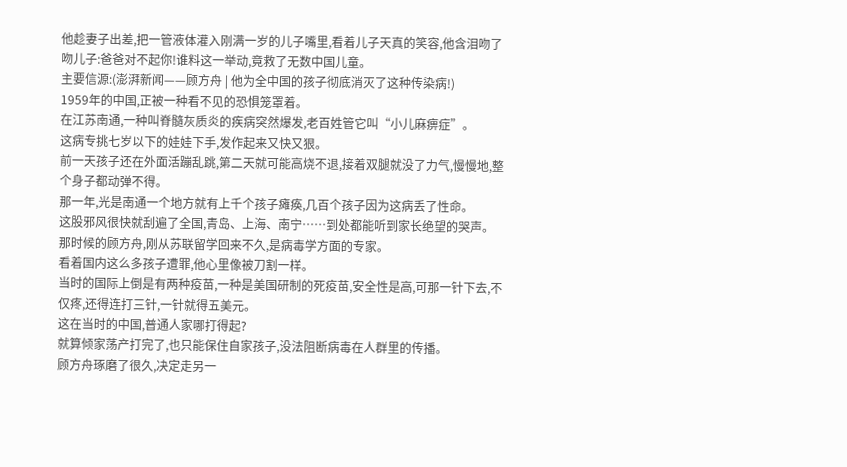他趁妻子出差,把一管液体灌入刚满一岁的儿子嘴里,看着儿子天真的笑容,他含泪吻了吻儿子:爸爸对不起你!谁料这一举动,竟救了无数中国儿童。
主要信源:(澎湃新闻——顾方舟 | 他为全中国的孩子彻底消灭了这种传染病!)
1959年的中国,正被一种看不见的恐惧笼罩着。
在江苏南通,一种叫脊髓灰质炎的疾病突然爆发,老百姓管它叫“小儿麻痹症”。
这病专挑七岁以下的娃娃下手,发作起来又快又狠。
前一天孩子还在外面活蹦乱跳,第二天就可能高烧不退,接着双腿就没了力气,慢慢地,整个身子都动弹不得。
那一年,光是南通一个地方就有上千个孩子瘫痪,几百个孩子因为这病丢了性命。
这股邪风很快就刮遍了全国,青岛、上海、南宁……到处都能听到家长绝望的哭声。
那时候的顾方舟,刚从苏联留学回来不久,是病毒学方面的专家。
看着国内这么多孩子遭罪,他心里像被刀割一样。
当时的国际上倒是有两种疫苗,一种是美国研制的死疫苗,安全性是高,可那一针下去,不仅疼,还得连打三针,一针就得五美元。
这在当时的中国,普通人家哪打得起?
就算倾家荡产打完了,也只能保住自家孩子,没法阻断病毒在人群里的传播。
顾方舟琢磨了很久,决定走另一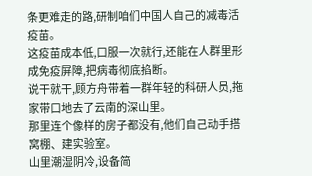条更难走的路,研制咱们中国人自己的减毒活疫苗。
这疫苗成本低,口服一次就行,还能在人群里形成免疫屏障,把病毒彻底掐断。
说干就干,顾方舟带着一群年轻的科研人员,拖家带口地去了云南的深山里。
那里连个像样的房子都没有,他们自己动手搭窝棚、建实验室。
山里潮湿阴冷,设备简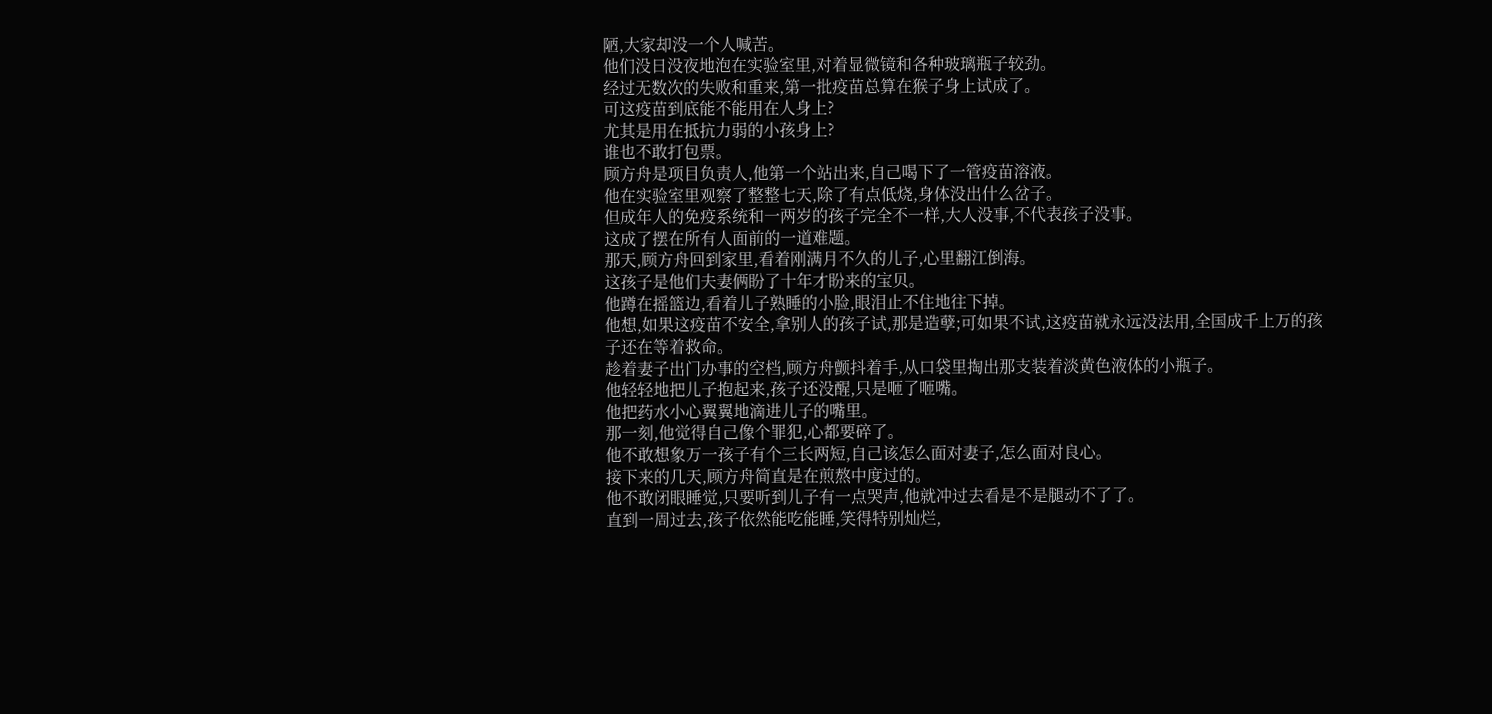陋,大家却没一个人喊苦。
他们没日没夜地泡在实验室里,对着显微镜和各种玻璃瓶子较劲。
经过无数次的失败和重来,第一批疫苗总算在猴子身上试成了。
可这疫苗到底能不能用在人身上?
尤其是用在抵抗力弱的小孩身上?
谁也不敢打包票。
顾方舟是项目负责人,他第一个站出来,自己喝下了一管疫苗溶液。
他在实验室里观察了整整七天,除了有点低烧,身体没出什么岔子。
但成年人的免疫系统和一两岁的孩子完全不一样,大人没事,不代表孩子没事。
这成了摆在所有人面前的一道难题。
那天,顾方舟回到家里,看着刚满月不久的儿子,心里翻江倒海。
这孩子是他们夫妻俩盼了十年才盼来的宝贝。
他蹲在摇篮边,看着儿子熟睡的小脸,眼泪止不住地往下掉。
他想,如果这疫苗不安全,拿别人的孩子试,那是造孽;可如果不试,这疫苗就永远没法用,全国成千上万的孩子还在等着救命。
趁着妻子出门办事的空档,顾方舟颤抖着手,从口袋里掏出那支装着淡黄色液体的小瓶子。
他轻轻地把儿子抱起来,孩子还没醒,只是咂了咂嘴。
他把药水小心翼翼地滴进儿子的嘴里。
那一刻,他觉得自己像个罪犯,心都要碎了。
他不敢想象万一孩子有个三长两短,自己该怎么面对妻子,怎么面对良心。
接下来的几天,顾方舟简直是在煎熬中度过的。
他不敢闭眼睡觉,只要听到儿子有一点哭声,他就冲过去看是不是腿动不了了。
直到一周过去,孩子依然能吃能睡,笑得特别灿烂,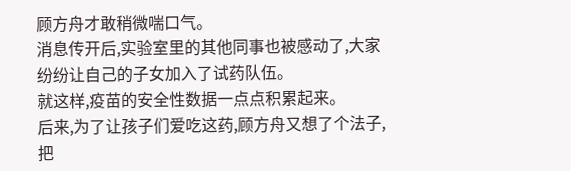顾方舟才敢稍微喘口气。
消息传开后,实验室里的其他同事也被感动了,大家纷纷让自己的子女加入了试药队伍。
就这样,疫苗的安全性数据一点点积累起来。
后来,为了让孩子们爱吃这药,顾方舟又想了个法子,把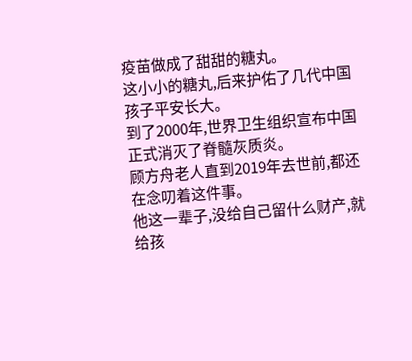疫苗做成了甜甜的糖丸。
这小小的糖丸,后来护佑了几代中国孩子平安长大。
到了2000年,世界卫生组织宣布中国正式消灭了脊髓灰质炎。
顾方舟老人直到2019年去世前,都还在念叨着这件事。
他这一辈子,没给自己留什么财产,就给孩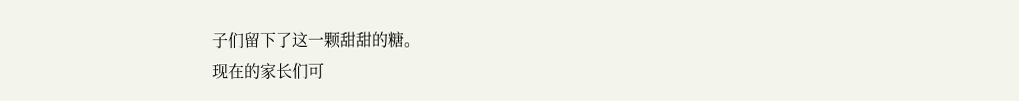子们留下了这一颗甜甜的糖。
现在的家长们可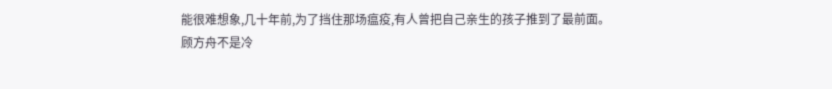能很难想象,几十年前,为了挡住那场瘟疫,有人曾把自己亲生的孩子推到了最前面。
顾方舟不是冷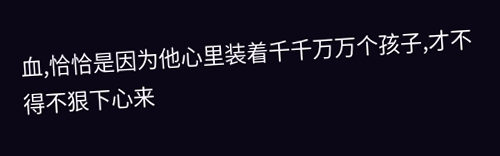血,恰恰是因为他心里装着千千万万个孩子,才不得不狠下心来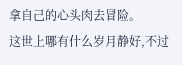拿自己的心头肉去冒险。
这世上哪有什么岁月静好,不过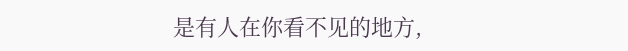是有人在你看不见的地方,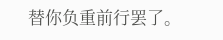替你负重前行罢了。